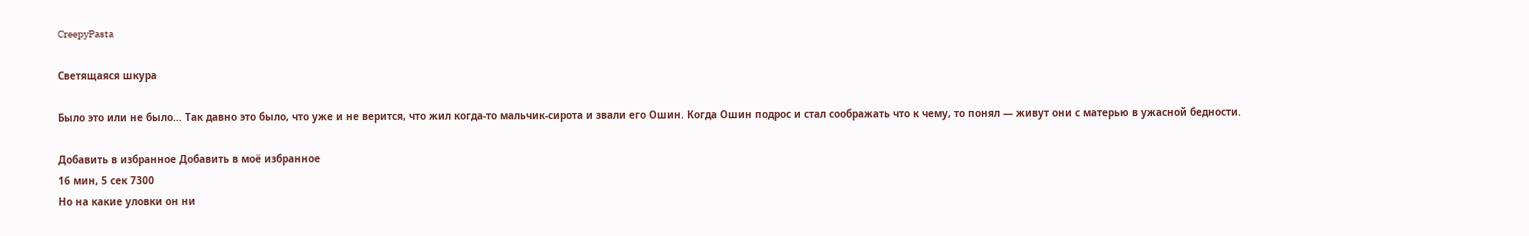CreepyPasta

Светящаяся шкура

Было это или не было… Так давно это было, что уже и не верится, что жил когда-то мальчик-сирота и звали его Ошин. Когда Ошин подрос и стал соображать что к чему, то понял — живут они с матерью в ужасной бедности.

Добавить в избранное Добавить в моё избранное
16 мин, 5 сек 7300
Но на какие уловки он ни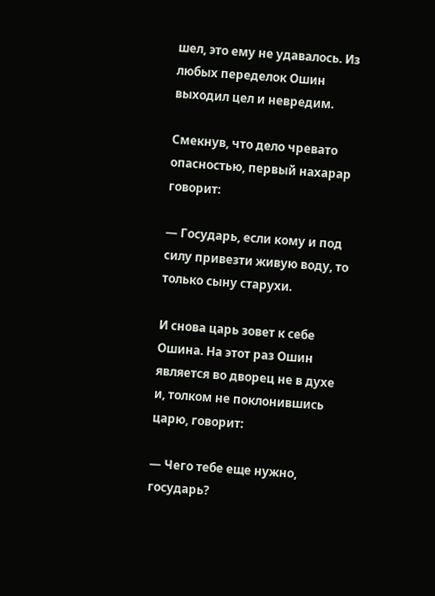шел, это ему не удавалось. Из любых переделок Ошин выходил цел и невредим.

Смекнув, что дело чревато опасностью, первый нахарар говорит:

— Государь, если кому и под силу привезти живую воду, то только сыну старухи.

И снова царь зовет к себе Ошина. На этот раз Ошин является во дворец не в духе и, толком не поклонившись царю, говорит:

— Чего тебе еще нужно, государь?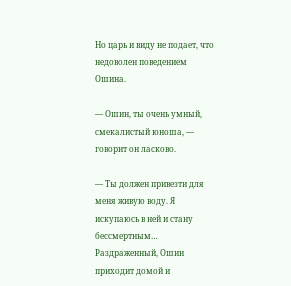Но царь и виду не подает, что недоволен поведением Ошина.

— Ошин, ты очень умный, смекалистый юноша, — говорит он ласково.

— Ты должен привезти для меня живую воду. Я искупаюсь в ней и стану бессмертным… Раздраженный, Ошин приходит домой и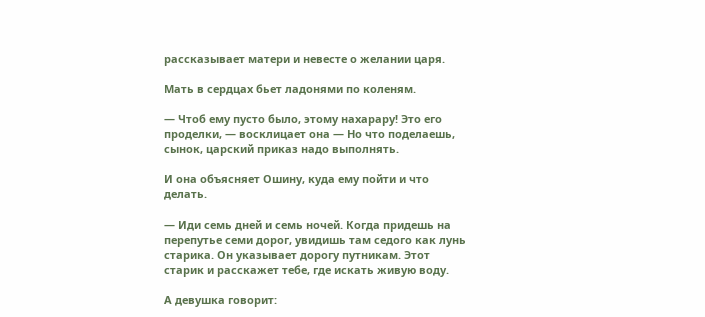рассказывает матери и невесте о желании царя.

Мать в сердцах бьет ладонями по коленям.

— Чтоб ему пусто было, этому нахарару! Это его проделки, — восклицает она — Но что поделаешь, сынок, царский приказ надо выполнять.

И она объясняет Ошину, куда ему пойти и что делать.

— Иди семь дней и семь ночей. Когда придешь на перепутье семи дорог, увидишь там седого как лунь старика. Он указывает дорогу путникам. Этот старик и расскажет тебе, где искать живую воду.

А девушка говорит: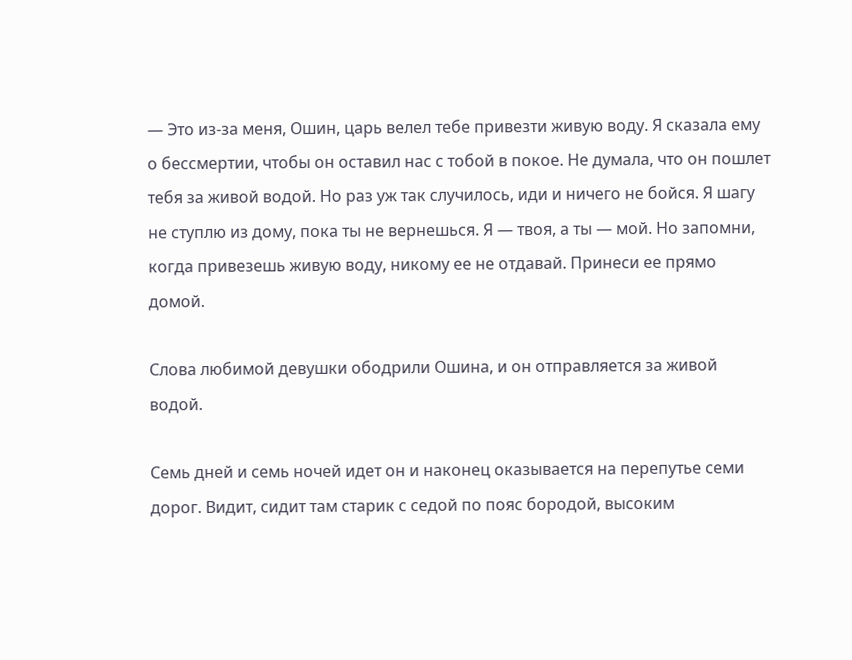— Это из-за меня, Ошин, царь велел тебе привезти живую воду. Я сказала ему о бессмертии, чтобы он оставил нас с тобой в покое. Не думала, что он пошлет тебя за живой водой. Но раз уж так случилось, иди и ничего не бойся. Я шагу не ступлю из дому, пока ты не вернешься. Я — твоя, а ты — мой. Но запомни, когда привезешь живую воду, никому ее не отдавай. Принеси ее прямо домой.

Слова любимой девушки ободрили Ошина, и он отправляется за живой водой.

Семь дней и семь ночей идет он и наконец оказывается на перепутье семи дорог. Видит, сидит там старик с седой по пояс бородой, высоким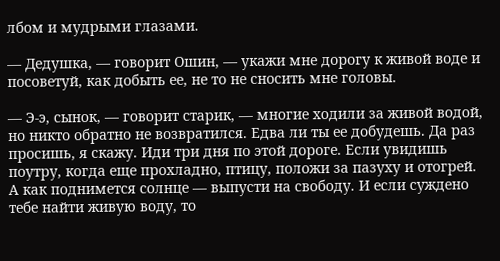лбом и мудрыми глазами.

— Дедушка, — говорит Ошин, — укажи мне дорогу к живой воде и посоветуй, как добыть ее, не то не сносить мне головы.

— Э-э, сынок, — говорит старик, — многие ходили за живой водой, но никто обратно не возвратился. Едва ли ты ее добудешь. Да раз просишь, я скажу. Иди три дня по этой дороге. Если увидишь поутру, когда еще прохладно, птицу, положи за пазуху и отогрей. А как поднимется солнце — выпусти на свободу. И если суждено тебе найти живую воду, то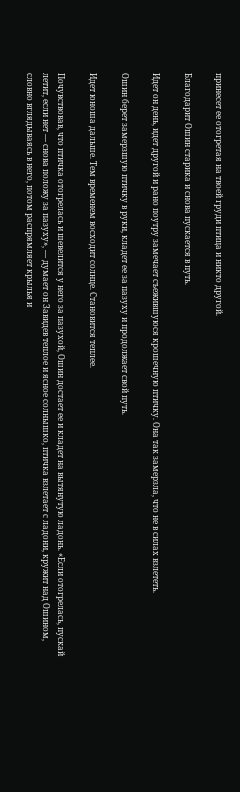принесет ее отогретая на твоей груди птица и никто другой.

Благодарит Ошин старика и снова пускается в путь.

Идет он день, идет другой и рано поутру замечает съежившуюся крошечную птичку. Она так замерзла, что не в силах взлететь.

Ошин берет замерзшую птичку в руки, кладет ее за пазуху и продолжает свой путь.

Идет юноша дальше. Тем временем восходит солнце. Становится теплее.

Почувствовав, что птичка отогрелась и шевелится у него за пазухой, Ошин достает ее и кладет на вытянутую ладонь. «Если отогрелась, пускай летит, если нет — снова положу за пазуху», — думает он Завидев теплое и ясное солнышко, птичка взлетает с ладони, кружит над Ошином, словно вглядываясь в него, потом распрямляет крылья и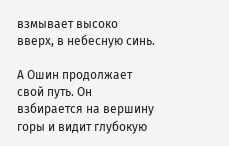взмывает высоко вверх, в небесную синь.

А Ошин продолжает свой путь. Он взбирается на вершину горы и видит глубокую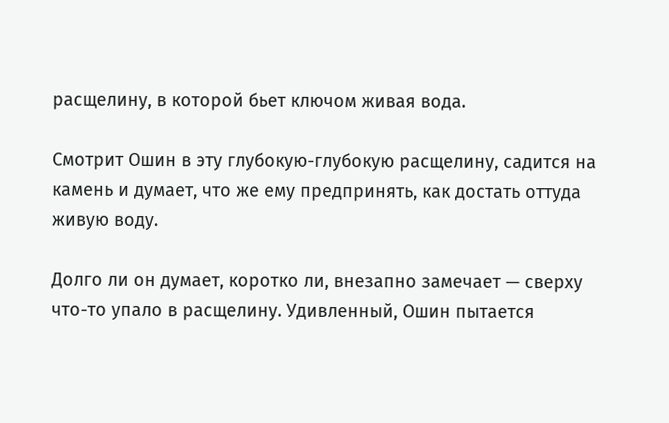расщелину, в которой бьет ключом живая вода.

Смотрит Ошин в эту глубокую-глубокую расщелину, садится на камень и думает, что же ему предпринять, как достать оттуда живую воду.

Долго ли он думает, коротко ли, внезапно замечает — сверху что-то упало в расщелину. Удивленный, Ошин пытается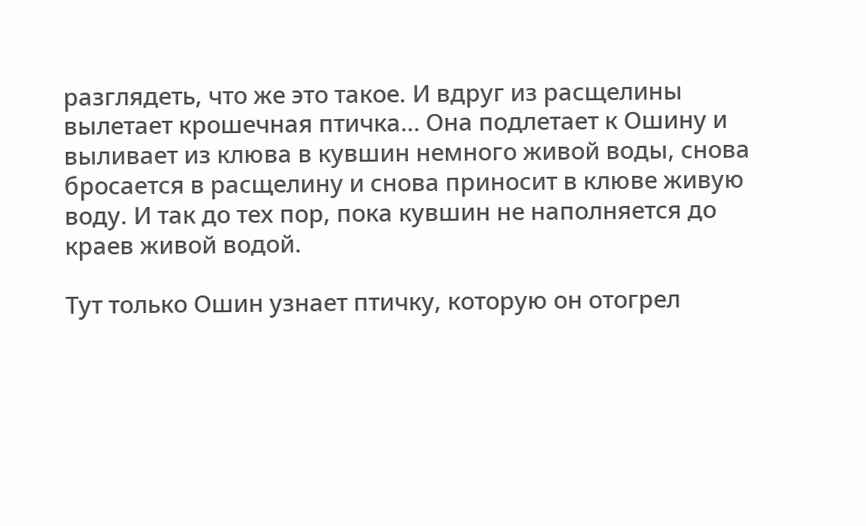разглядеть, что же это такое. И вдруг из расщелины вылетает крошечная птичка… Она подлетает к Ошину и выливает из клюва в кувшин немного живой воды, снова бросается в расщелину и снова приносит в клюве живую воду. И так до тех пор, пока кувшин не наполняется до краев живой водой.

Тут только Ошин узнает птичку, которую он отогрел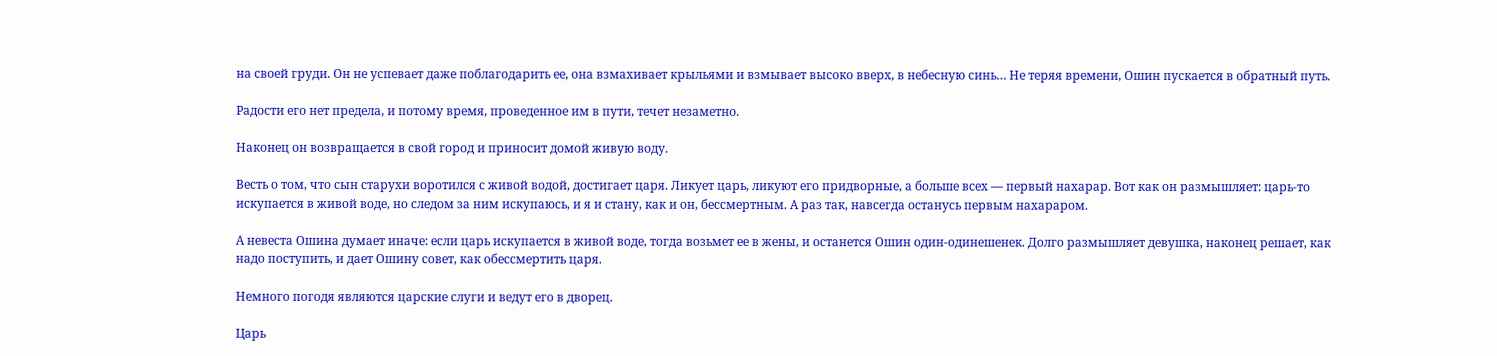на своей груди. Он не успевает даже поблагодарить ее, она взмахивает крыльями и взмывает высоко вверх, в небесную синь… Не теряя времени, Ошин пускается в обратный путь.

Радости его нет предела, и потому время, проведенное им в пути, течет незаметно.

Наконец он возвращается в свой город и приносит домой живую воду.

Весть о том, что сын старухи воротился с живой водой, достигает царя. Ликует царь, ликуют его придворные, а больше всех — первый нахарар. Вот как он размышляет: царь-то искупается в живой воде, но следом за ним искупаюсь, и я и стану, как и он, бессмертным. А раз так, навсегда останусь первым нахараром.

А невеста Ошина думает иначе: если царь искупается в живой воде, тогда возьмет ее в жены, и останется Ошин один-одинешенек. Долго размышляет девушка, наконец решает, как надо поступить, и дает Ошину совет, как обессмертить царя.

Немного погодя являются царские слуги и ведут его в дворец.

Царь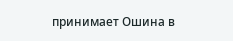принимает Ошина в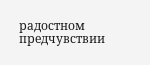радостном предчувствии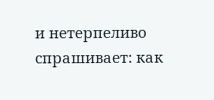и нетерпеливо спрашивает: как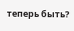теперь быть?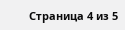Страница 4 из 5